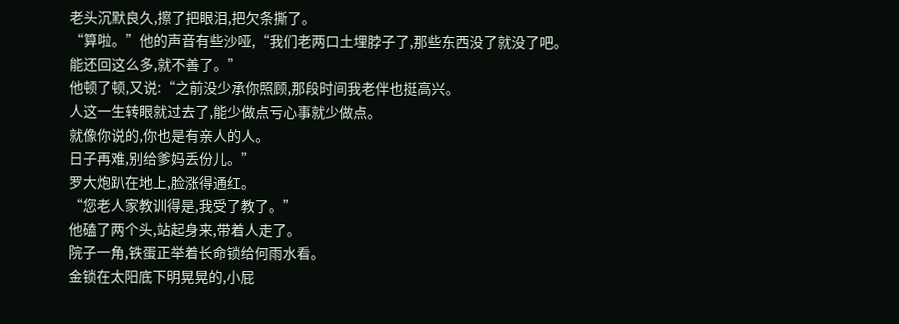老头沉默良久,擦了把眼泪,把欠条撕了。
“算啦。”他的声音有些沙哑,“我们老两口土埋脖子了,那些东西没了就没了吧。能还回这么多,就不善了。”
他顿了顿,又说:“之前没少承你照顾,那段时间我老伴也挺高兴。
人这一生转眼就过去了,能少做点亏心事就少做点。
就像你说的,你也是有亲人的人。
日子再难,别给爹妈丢份儿。”
罗大炮趴在地上,脸涨得通红。
“您老人家教训得是,我受了教了。”
他磕了两个头,站起身来,带着人走了。
院子一角,铁蛋正举着长命锁给何雨水看。
金锁在太阳底下明晃晃的,小屁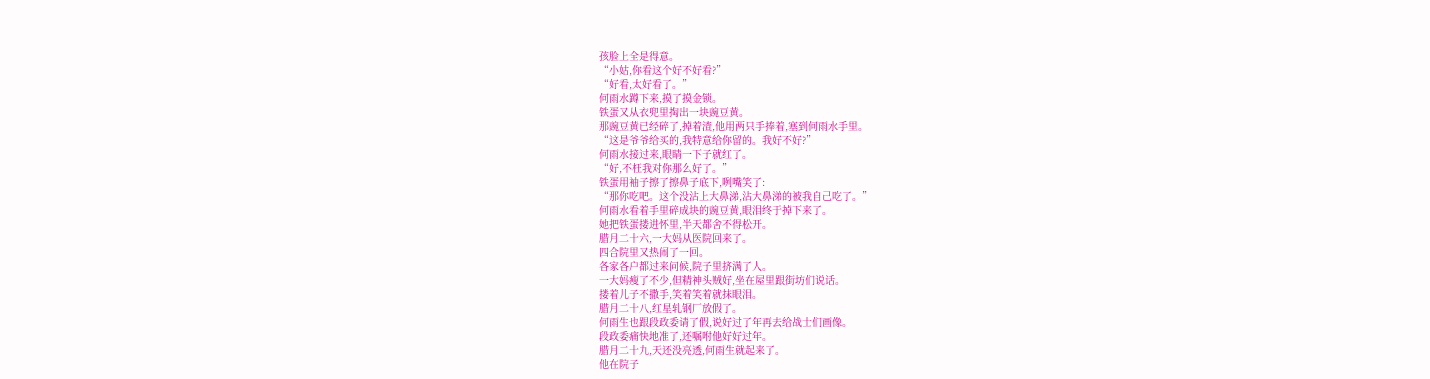孩脸上全是得意。
“小姑,你看这个好不好看?”
“好看,太好看了。”
何雨水蹲下来,摸了摸金锁。
铁蛋又从衣兜里掏出一块豌豆黄。
那豌豆黄已经碎了,掉着渣,他用两只手捧着,塞到何雨水手里。
“这是爷爷给买的,我特意给你留的。我好不好?”
何雨水接过来,眼睛一下子就红了。
“好,不枉我对你那么好了。”
铁蛋用袖子擦了擦鼻子底下,咧嘴笑了:
“那你吃吧。这个没沾上大鼻涕,沾大鼻涕的被我自己吃了。”
何雨水看着手里碎成块的豌豆黄,眼泪终于掉下来了。
她把铁蛋搂进怀里,半天都舍不得松开。
腊月二十六,一大妈从医院回来了。
四合院里又热闹了一回。
各家各户都过来问候,院子里挤满了人。
一大妈瘦了不少,但精神头贼好,坐在屋里跟街坊们说话。
搂着儿子不撒手,笑着笑着就抹眼泪。
腊月二十八,红星轧钢厂放假了。
何雨生也跟段政委请了假,说好过了年再去给战士们画像。
段政委痛快地准了,还嘱咐他好好过年。
腊月二十九,天还没亮透,何雨生就起来了。
他在院子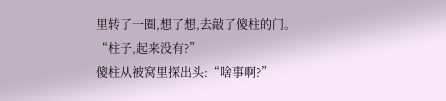里转了一圈,想了想,去敲了傻柱的门。
“柱子,起来没有?”
傻柱从被窝里探出头:“啥事啊?”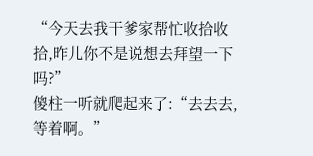“今天去我干爹家帮忙收拾收拾,昨儿你不是说想去拜望一下吗?”
傻柱一听就爬起来了:“去去去,等着啊。”